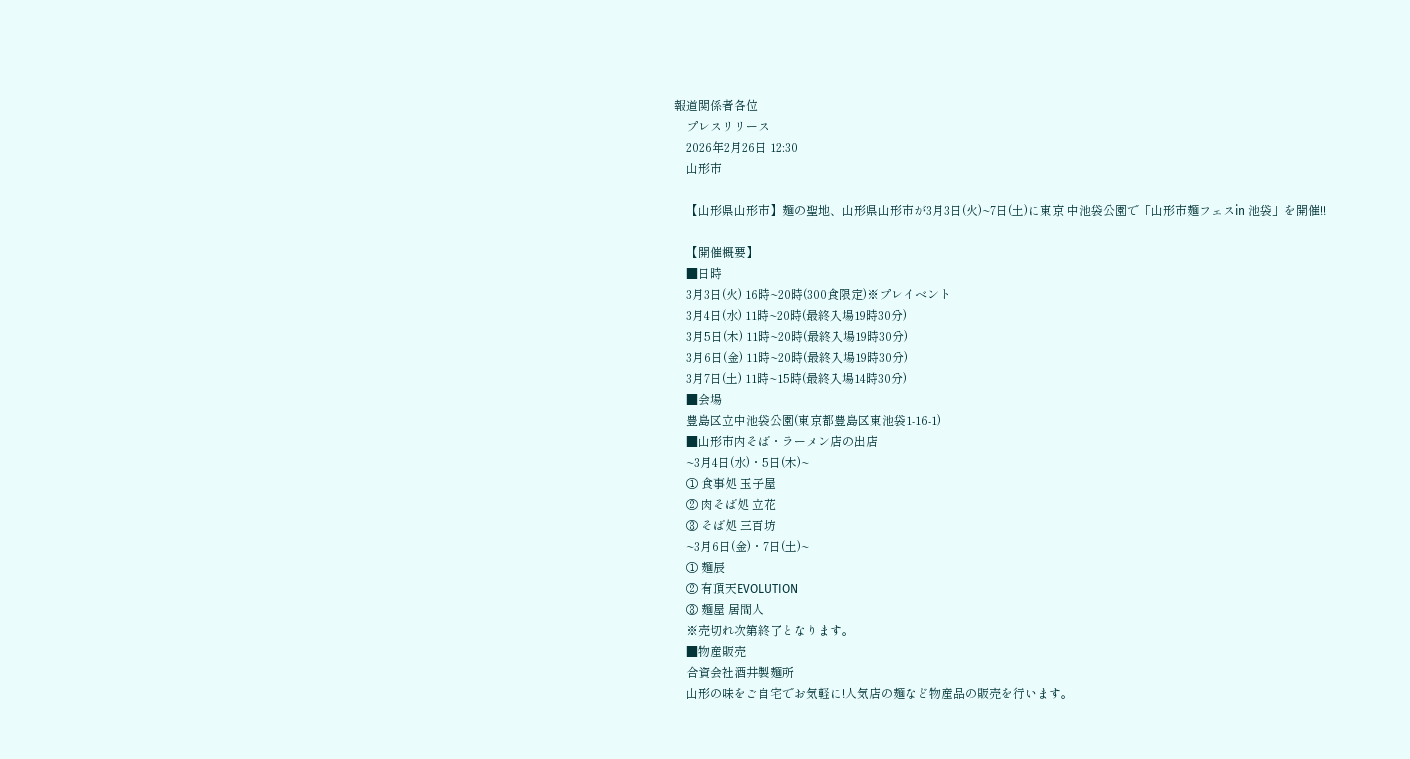報道関係者各位
    プレスリリース
    2026年2月26日 12:30
    山形市

    【山形県山形市】麺の聖地、山形県山形市が3月3日(火)~7日(土)に東京 中池袋公園で「山形市麺フェスin 池袋」を開催!!

    【開催概要】
    ■日時
    3月3日(火) 16時~20時(300食限定)※プレイベント
    3月4日(水) 11時~20時(最終入場19時30分)
    3月5日(木) 11時~20時(最終入場19時30分)
    3月6日(金) 11時~20時(最終入場19時30分)
    3月7日(土) 11時~15時(最終入場14時30分)
    ■会場
    豊島区立中池袋公園(東京都豊島区東池袋1-16-1)
    ■山形市内そば・ラーメン店の出店
    ~3月4日(水)・5日(木)~
    ① 食事処 玉子屋
    ② 肉そば処 立花
    ③ そば処 三百坊
    ~3月6日(金)・7日(土)~
    ① 麺辰
    ② 有頂天EVOLUTION
    ③ 麺屋 居間人
    ※売切れ次第終了となります。
    ■物産販売
    合資会社酒井製麺所
    山形の味をご自宅でお気軽に!人気店の麺など物産品の販売を行います。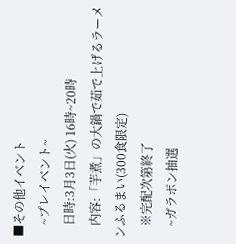■その他イベント
    ~プレイベント~
    日時:3月3日(火) 16時~20時
    内容:「芋煮」の大鍋で茹で上げるラーメンふるまい(300食限定)
    ※完配次第終了
    ~ガラポン抽選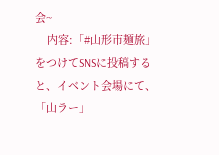会~
    内容:「#山形市麺旅」をつけてSNSに投稿すると、イベント会場にて、「山ラー」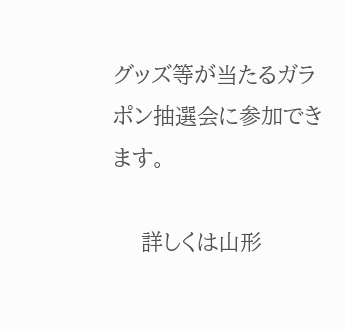グッズ等が当たるガラポン抽選会に参加できます。

    詳しくは山形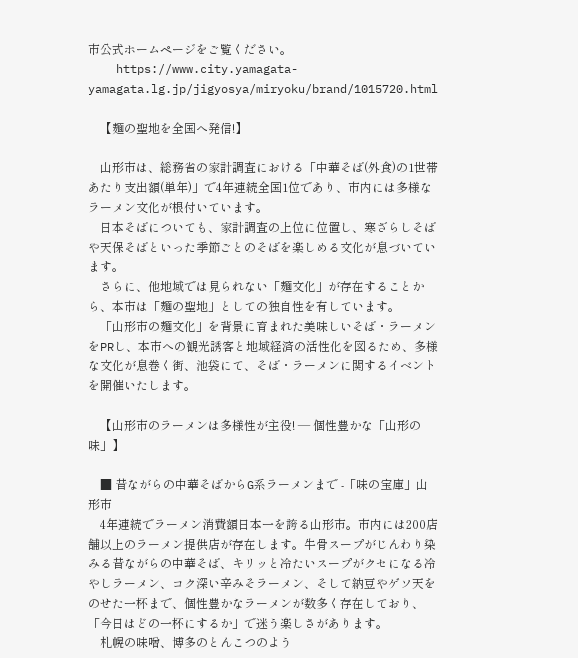市公式ホームページをご覧ください。
    https://www.city.yamagata-yamagata.lg.jp/jigyosya/miryoku/brand/1015720.html

    【麺の聖地を全国へ発信!】

    山形市は、総務省の家計調査における「中華そば(外食)の1世帯あたり支出額(単年)」で4年連続全国1位であり、市内には多様なラーメン文化が根付いています。
    日本そばについても、家計調査の上位に位置し、寒ざらしそばや天保そばといった季節ごとのそばを楽しめる文化が息づいています。
    さらに、他地域では見られない「麺文化」が存在することから、本市は「麺の聖地」としての独自性を有しています。
    「山形市の麺文化」を背景に育まれた美味しいそば・ラーメンをPRし、本市への観光誘客と地域経済の活性化を図るため、多様な文化が息巻く街、池袋にて、そば・ラーメンに関するイベントを開催いたします。

    【山形市のラーメンは多様性が主役! — 個性豊かな「山形の味」】

    ■ 昔ながらの中華そばからG系ラーメンまで -「味の宝庫」山形市
    4年連続でラーメン消費額日本一を誇る山形市。市内には200店舗以上のラーメン提供店が存在します。牛骨スープがじんわり染みる昔ながらの中華そば、キリッと冷たいスープがクセになる冷やしラーメン、コク深い辛みそラーメン、そして納豆やゲソ天をのせた一杯まで、個性豊かなラーメンが数多く存在しており、「今日はどの一杯にするか」で迷う楽しさがあります。
    札幌の味噌、博多のとんこつのよう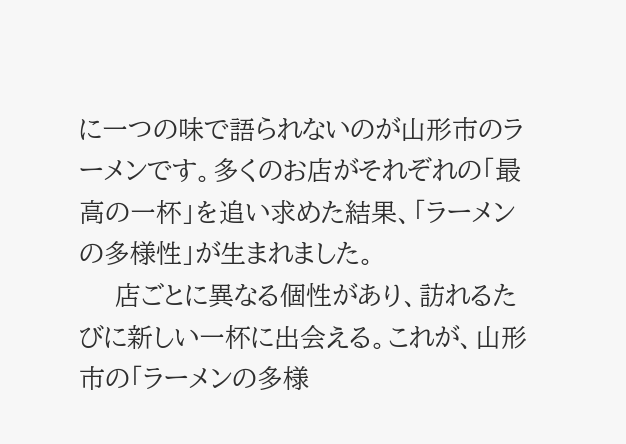に一つの味で語られないのが山形市のラーメンです。多くのお店がそれぞれの「最高の一杯」を追い求めた結果、「ラーメンの多様性」が生まれました。
    店ごとに異なる個性があり、訪れるたびに新しい一杯に出会える。これが、山形市の「ラーメンの多様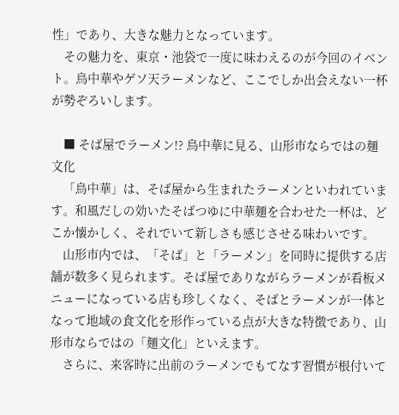性」であり、大きな魅力となっています。
    その魅力を、東京・池袋で一度に味わえるのが今回のイベント。鳥中華やゲソ天ラーメンなど、ここでしか出会えない一杯が勢ぞろいします。

    ■ そば屋でラーメン!? 鳥中華に見る、山形市ならではの麺文化
    「鳥中華」は、そば屋から生まれたラーメンといわれています。和風だしの効いたそばつゆに中華麺を合わせた一杯は、どこか懐かしく、それでいて新しさも感じさせる味わいです。
    山形市内では、「そば」と「ラーメン」を同時に提供する店舗が数多く見られます。そば屋でありながらラーメンが看板メニューになっている店も珍しくなく、そばとラーメンが一体となって地域の食文化を形作っている点が大きな特徴であり、山形市ならではの「麺文化」といえます。
    さらに、来客時に出前のラーメンでもてなす習慣が根付いて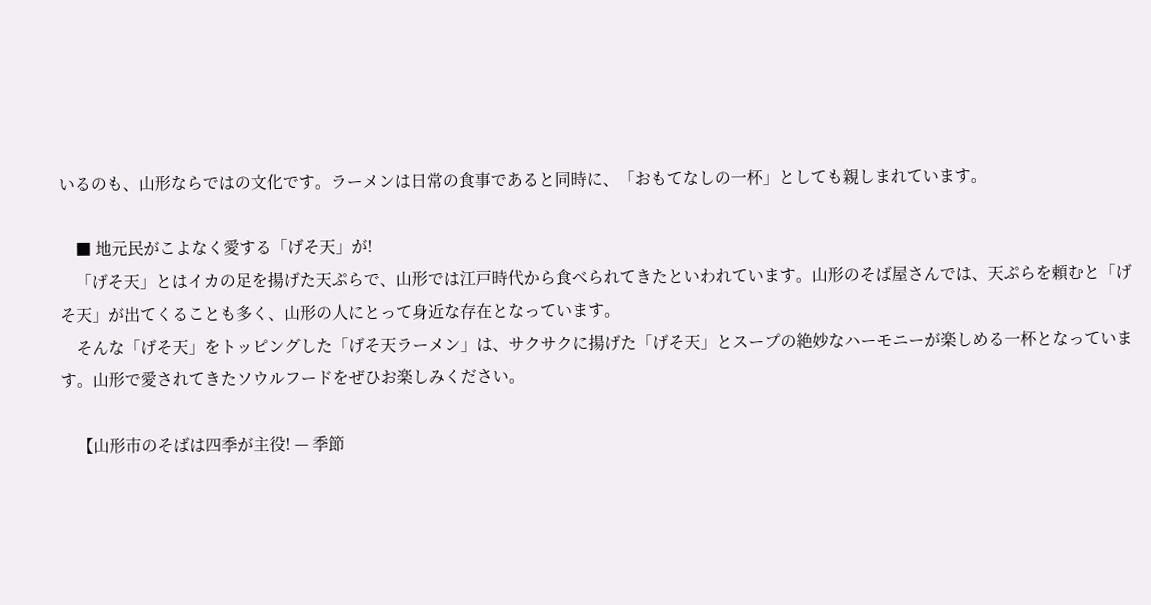いるのも、山形ならではの文化です。ラーメンは日常の食事であると同時に、「おもてなしの一杯」としても親しまれています。

    ■ 地元民がこよなく愛する「げそ天」が!
    「げそ天」とはイカの足を揚げた天ぷらで、山形では江戸時代から食べられてきたといわれています。山形のそば屋さんでは、天ぷらを頼むと「げそ天」が出てくることも多く、山形の人にとって身近な存在となっています。
    そんな「げそ天」をトッピングした「げそ天ラーメン」は、サクサクに揚げた「げそ天」とスープの絶妙なハーモニーが楽しめる一杯となっています。山形で愛されてきたソウルフードをぜひお楽しみください。

    【山形市のそばは四季が主役! — 季節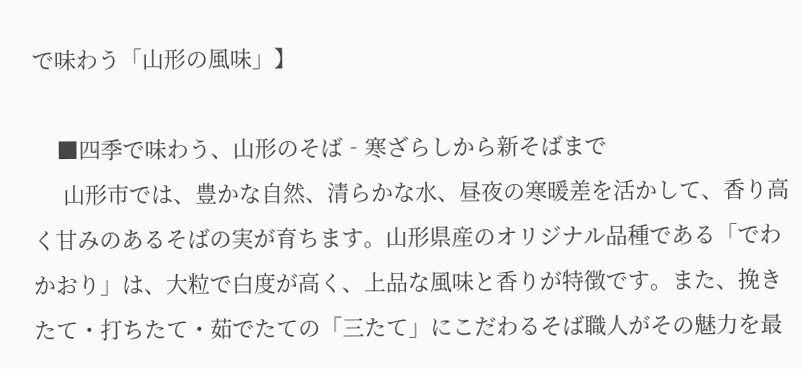で味わう「山形の風味」】

    ■四季で味わう、山形のそば‐寒ざらしから新そばまで
     山形市では、豊かな自然、清らかな水、昼夜の寒暖差を活かして、香り高く甘みのあるそばの実が育ちます。山形県産のオリジナル品種である「でわかおり」は、大粒で白度が高く、上品な風味と香りが特徴です。また、挽きたて・打ちたて・茹でたての「三たて」にこだわるそば職人がその魅力を最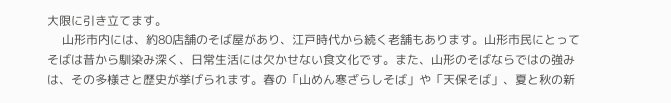大限に引き立てます。
     山形市内には、約80店舗のそば屋があり、江戸時代から続く老舗もあります。山形市民にとってそばは昔から馴染み深く、日常生活には欠かせない食文化です。また、山形のそばならではの強みは、その多様さと歴史が挙げられます。春の「山めん寒ざらしそば」や「天保そば」、夏と秋の新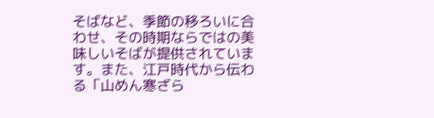そばなど、季節の移ろいに合わせ、その時期ならではの美味しいそばが提供されています。また、江戸時代から伝わる「山めん寒ざら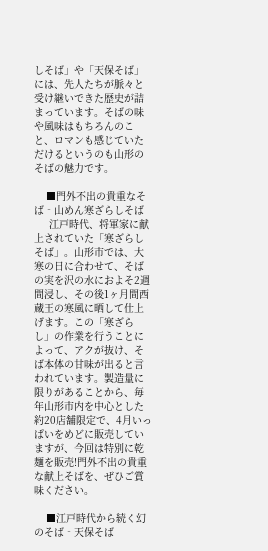しそば」や「天保そば」には、先人たちが脈々と受け継いできた歴史が詰まっています。そばの味や風味はもちろんのこと、ロマンも感じていただけるというのも山形のそばの魅力です。

    ■門外不出の貴重なそば‐山めん寒ざらしそば
     江戸時代、将軍家に献上されていた「寒ざらしそば」。山形市では、大寒の日に合わせて、そばの実を沢の水におよそ2週間浸し、その後1ヶ月間西蔵王の寒風に晒して仕上げます。この「寒ざらし」の作業を行うことによって、アクが抜け、そば本体の甘味が出ると言われています。製造量に限りがあることから、毎年山形市内を中心とした約20店舗限定で、4月いっぱいをめどに販売していますが、今回は特別に乾麺を販売!門外不出の貴重な献上そばを、ぜひご賞味ください。

    ■江戸時代から続く幻のそば‐天保そば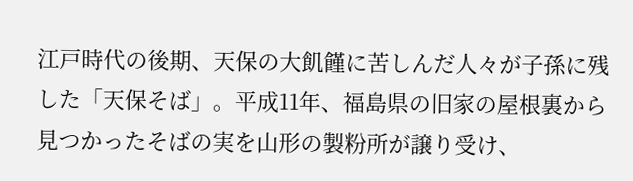江戸時代の後期、天保の大飢饉に苦しんだ人々が子孫に残した「天保そば」。平成11年、福島県の旧家の屋根裏から見つかったそばの実を山形の製粉所が譲り受け、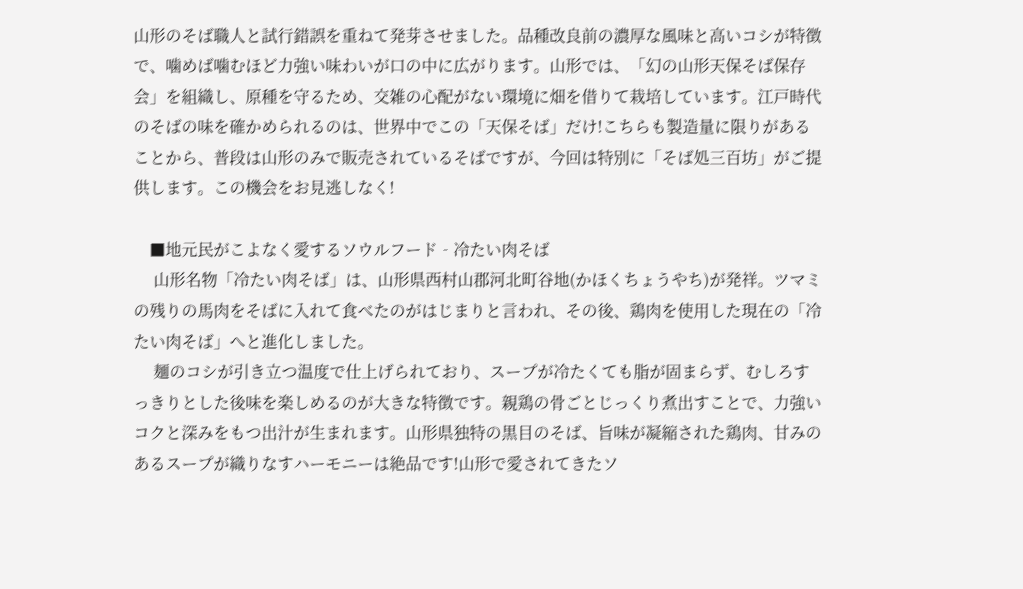山形のそば職人と試行錯誤を重ねて発芽させました。品種改良前の濃厚な風味と高いコシが特徴で、噛めば噛むほど力強い味わいが口の中に広がります。山形では、「幻の山形天保そば保存会」を組織し、原種を守るため、交雑の心配がない環境に畑を借りて栽培しています。江戸時代のそばの味を確かめられるのは、世界中でこの「天保そば」だけ!こちらも製造量に限りがあることから、普段は山形のみで販売されているそばですが、今回は特別に「そば処三百坊」がご提供します。この機会をお見逃しなく!

    ■地元民がこよなく愛するソウルフード‐冷たい肉そば
     山形名物「冷たい肉そば」は、山形県西村山郡河北町谷地(かほくちょうやち)が発祥。ツマミの残りの馬肉をそばに入れて食べたのがはじまりと言われ、その後、鶏肉を使用した現在の「冷たい肉そば」へと進化しました。
     麺のコシが引き立つ温度で仕上げられており、スープが冷たくても脂が固まらず、むしろすっきりとした後味を楽しめるのが大きな特徴です。親鶏の骨ごとじっくり煮出すことで、力強いコクと深みをもつ出汁が生まれます。山形県独特の黒目のそば、旨味が凝縮された鶏肉、甘みのあるスープが織りなすハーモニーは絶品です!山形で愛されてきたソ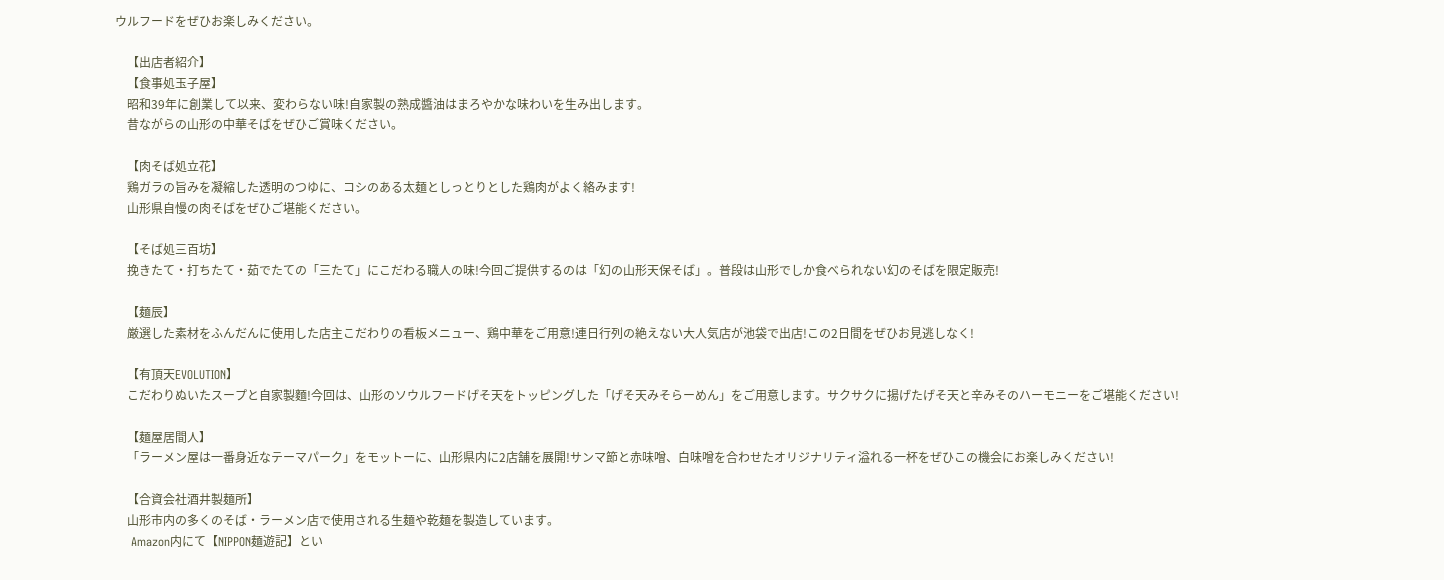ウルフードをぜひお楽しみください。

    【出店者紹介】
    【食事処玉子屋】
    昭和39年に創業して以来、変わらない味!自家製の熟成醬油はまろやかな味わいを生み出します。
    昔ながらの山形の中華そばをぜひご賞味ください。

    【肉そば処立花】
    鶏ガラの旨みを凝縮した透明のつゆに、コシのある太麺としっとりとした鶏肉がよく絡みます!
    山形県自慢の肉そばをぜひご堪能ください。

    【そば処三百坊】
    挽きたて・打ちたて・茹でたての「三たて」にこだわる職人の味!今回ご提供するのは「幻の山形天保そば」。普段は山形でしか食べられない幻のそばを限定販売!

    【麺辰】
    厳選した素材をふんだんに使用した店主こだわりの看板メニュー、鶏中華をご用意!連日行列の絶えない大人気店が池袋で出店!この2日間をぜひお見逃しなく!

    【有頂天EVOLUTION】
    こだわりぬいたスープと自家製麵!今回は、山形のソウルフードげそ天をトッピングした「げそ天みそらーめん」をご用意します。サクサクに揚げたげそ天と辛みそのハーモニーをご堪能ください!

    【麺屋居間人】
    「ラーメン屋は一番身近なテーマパーク」をモットーに、山形県内に2店舗を展開!サンマ節と赤味噌、白味噌を合わせたオリジナリティ溢れる一杯をぜひこの機会にお楽しみください!

    【合資会社酒井製麺所】
    山形市内の多くのそば・ラーメン店で使用される生麺や乾麺を製造しています。
    Amazon内にて【NIPPON麺遊記】とい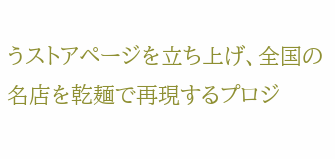うストアページを立ち上げ、全国の名店を乾麺で再現するプロジ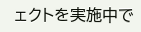ェクトを実施中で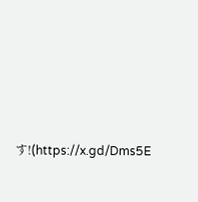す!(https://x.gd/Dms5E